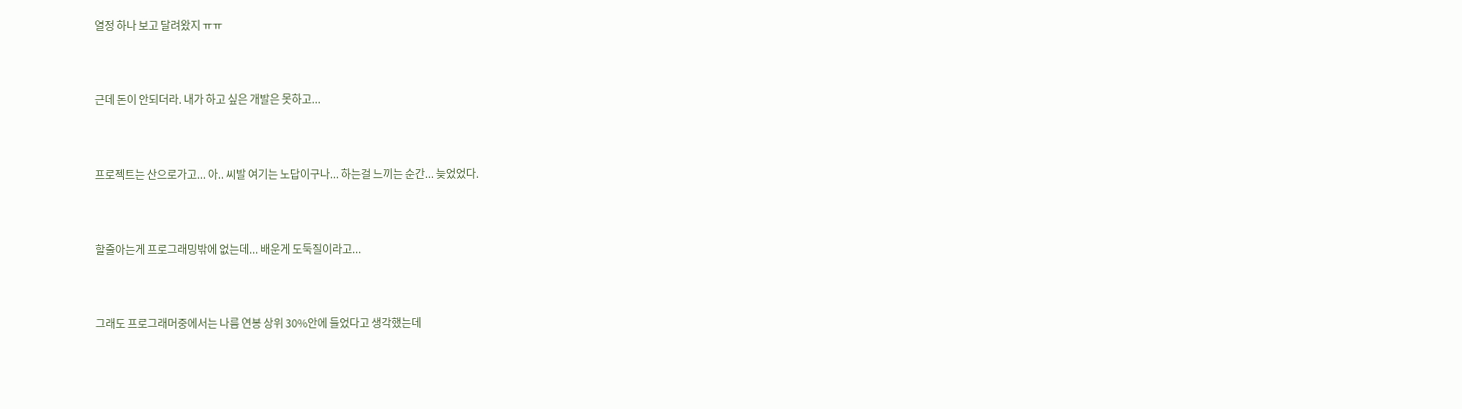열정 하나 보고 달려왔지 ㅠㅠ


근데 돈이 안되더라. 내가 하고 싶은 개발은 못하고...


프로젝트는 산으로가고... 아.. 씨발 여기는 노답이구나... 하는걸 느끼는 순간... 늦었었다.


할줄아는게 프로그래밍밖에 없는데... 배운게 도둑질이라고...


그래도 프로그래머중에서는 나름 연봉 상위 30%안에 들었다고 생각했는데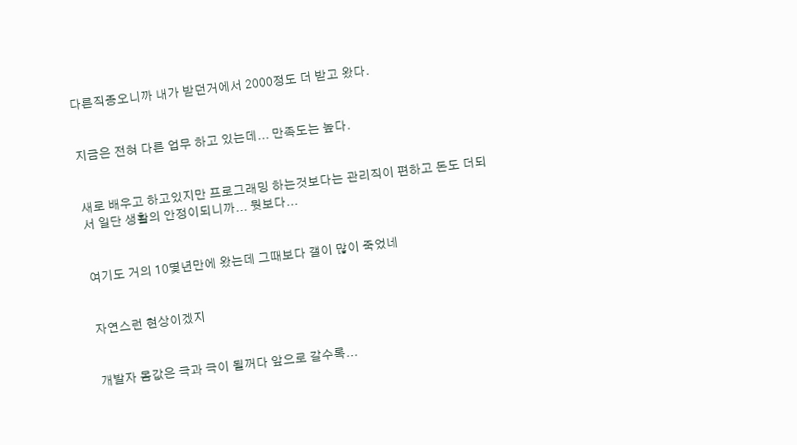다른직종오니까 내가 받던거에서 2000정도 더 받고 왔다.


지금은 전혀 다른 업무 하고 있는데... 만족도는 높다.


새로 배우고 하고있지만 프로그래밍 하는것보다는 관리직이 편하고 돈도 더되서 일단 생활의 안정이되니까... 뭣보다...


여기도 거의 10몇년만에 왔는데 그때보다 갤이 많이 죽었네


자연스런 현상이겠지


개발자 몸값은 극과 극이 될꺼다 앞으로 갈수록...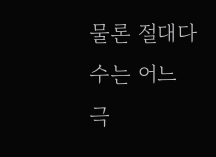물론 절대다수는 어느 극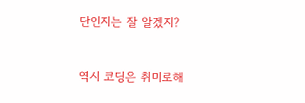단인지는 잘 알겠지?


역시 코딩은 취미로해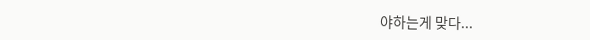야하는게 맞다...